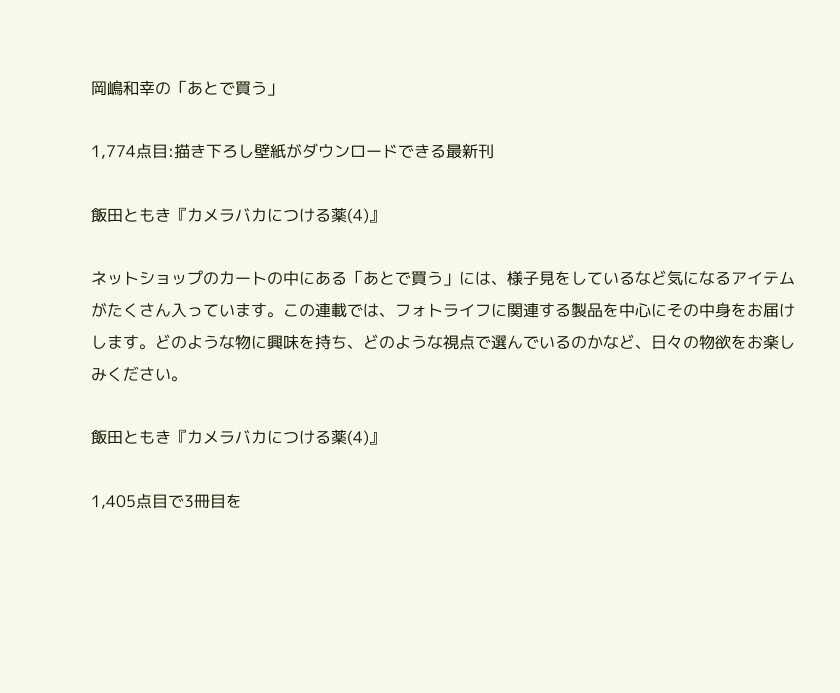岡嶋和幸の「あとで買う」

1,774点目:描き下ろし壁紙がダウンロードできる最新刊

飯田ともき『カメラバカにつける薬(4)』

ネットショップのカートの中にある「あとで買う」には、様子見をしているなど気になるアイテムがたくさん入っています。この連載では、フォトライフに関連する製品を中心にその中身をお届けします。どのような物に興味を持ち、どのような視点で選んでいるのかなど、日々の物欲をお楽しみください。

飯田ともき『カメラバカにつける薬(4)』

1,405点目で3冊目を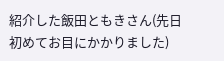紹介した飯田ともきさん(先日初めてお目にかかりました)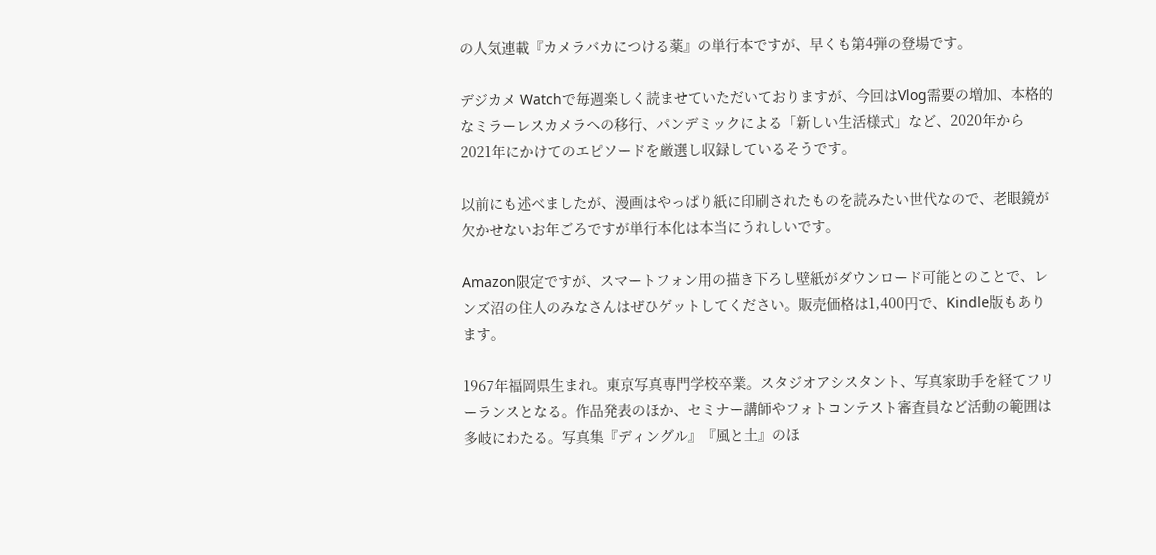の人気連載『カメラバカにつける薬』の単行本ですが、早くも第4弾の登場です。

デジカメ Watchで毎週楽しく読ませていただいておりますが、今回はVlog需要の増加、本格的なミラーレスカメラへの移行、パンデミックによる「新しい生活様式」など、2020年から2021年にかけてのエピソードを厳選し収録しているそうです。

以前にも述べましたが、漫画はやっぱり紙に印刷されたものを読みたい世代なので、老眼鏡が欠かせないお年ごろですが単行本化は本当にうれしいです。

Amazon限定ですが、スマートフォン用の描き下ろし壁紙がダウンロード可能とのことで、レンズ沼の住人のみなさんはぜひゲットしてください。販売価格は1,400円で、Kindle版もあります。

1967年福岡県生まれ。東京写真専門学校卒業。スタジオアシスタント、写真家助手を経てフリーランスとなる。作品発表のほか、セミナー講師やフォトコンテスト審査員など活動の範囲は多岐にわたる。写真集『ディングル』『風と土』のほ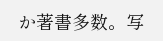か著書多数。写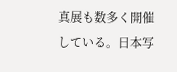真展も数多く開催している。日本写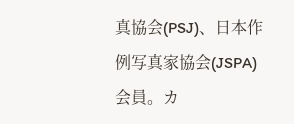真協会(PSJ)、日本作例写真家協会(JSPA)会員。カ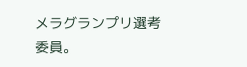メラグランプリ選考委員。